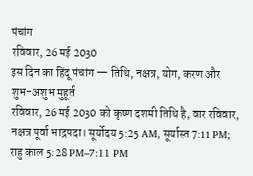पंचांग
रविवार, 26 मई 2030
इस दिन का हिंदू पंचांग — तिथि, नक्षत्र, योग, करण और शुभ-अशुभ मुहूर्त
रविवार, 26 मई 2030 को कृष्ण दशमी तिथि है, वार रविवार, नक्षत्र पूर्वा भाद्रपदा। सूर्योदय 5:25 AM, सूर्यास्त 7:11 PM; राहु काल 5:28 PM–7:11 PM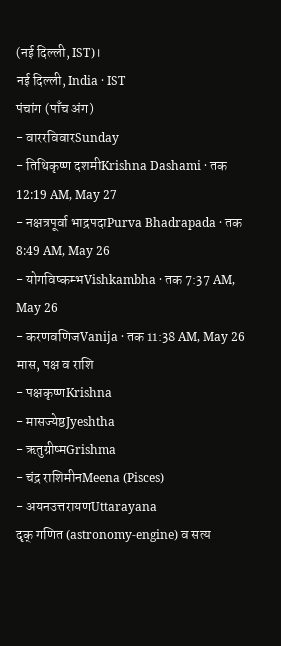(नई दिल्ली, IST)।
नई दिल्ली, India · IST
पंचांग (पाँच अंग)
- वाररविवारSunday
- तिथिकृष्ण दशमीKrishna Dashami · तक 12:19 AM, May 27
- नक्षत्रपूर्वा भाद्रपदाPurva Bhadrapada · तक 8:49 AM, May 26
- योगविष्कम्भVishkambha · तक 7:37 AM, May 26
- करणवणिजVanija · तक 11:38 AM, May 26
मास, पक्ष व राशि
- पक्षकृष्णKrishna
- मासज्येष्ठJyeshtha
- ऋतुग्रीष्मGrishma
- चंद्र राशिमीनMeena (Pisces)
- अयनउत्तरायणUttarayana
दृक् गणित (astronomy-engine) व सत्य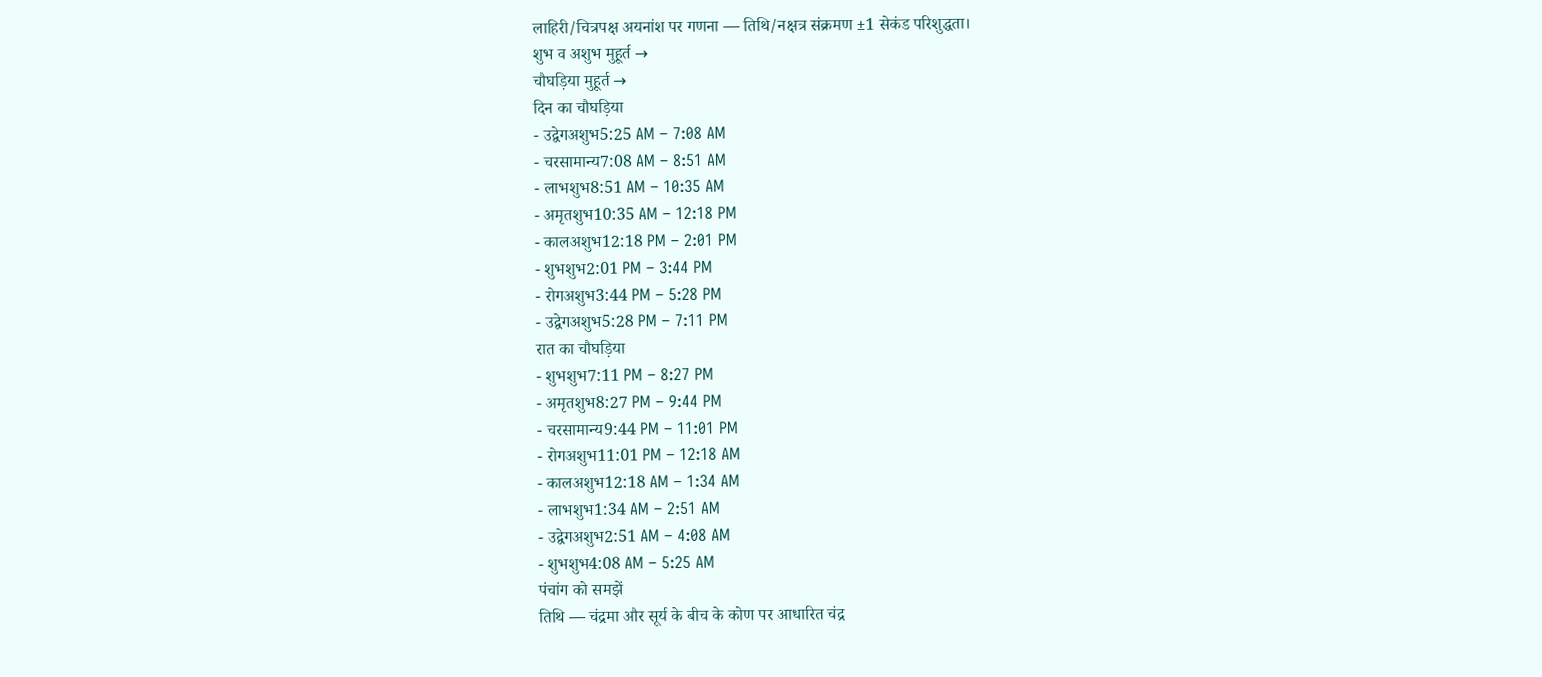लाहिरी/चित्रपक्ष अयनांश पर गणना — तिथि/नक्षत्र संक्रमण ±1 सेकंड परिशुद्धता।
शुभ व अशुभ मुहूर्त →
चौघड़िया मुहूर्त →
दिन का चौघड़िया
- उद्वेगअशुभ5:25 AM – 7:08 AM
- चरसामान्य7:08 AM – 8:51 AM
- लाभशुभ8:51 AM – 10:35 AM
- अमृतशुभ10:35 AM – 12:18 PM
- कालअशुभ12:18 PM – 2:01 PM
- शुभशुभ2:01 PM – 3:44 PM
- रोगअशुभ3:44 PM – 5:28 PM
- उद्वेगअशुभ5:28 PM – 7:11 PM
रात का चौघड़िया
- शुभशुभ7:11 PM – 8:27 PM
- अमृतशुभ8:27 PM – 9:44 PM
- चरसामान्य9:44 PM – 11:01 PM
- रोगअशुभ11:01 PM – 12:18 AM
- कालअशुभ12:18 AM – 1:34 AM
- लाभशुभ1:34 AM – 2:51 AM
- उद्वेगअशुभ2:51 AM – 4:08 AM
- शुभशुभ4:08 AM – 5:25 AM
पंचांग को समझें
तिथि — चंद्रमा और सूर्य के बीच के कोण पर आधारित चंद्र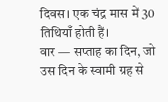दिवस। एक चंद्र मास में 30 तिथियाँ होती हैं।
वार — सप्ताह का दिन, जो उस दिन के स्वामी ग्रह से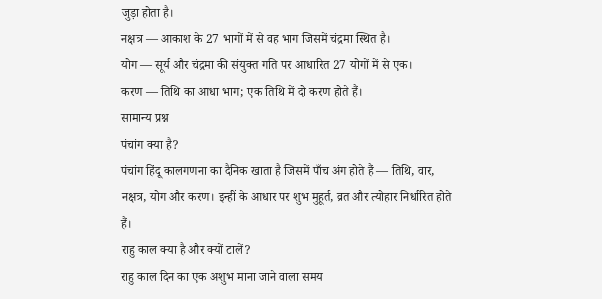जुड़ा होता है।
नक्षत्र — आकाश के 27 भागों में से वह भाग जिसमें चंद्रमा स्थित है।
योग — सूर्य और चंद्रमा की संयुक्त गति पर आधारित 27 योगों में से एक।
करण — तिथि का आधा भाग; एक तिथि में दो करण होते हैं।
सामान्य प्रश्न
पंचांग क्या है?
पंचांग हिंदू कालगणना का दैनिक खाता है जिसमें पाँच अंग होते हैं — तिथि, वार, नक्षत्र, योग और करण। इन्हीं के आधार पर शुभ मुहूर्त, व्रत और त्योहार निर्धारित होते हैं।
राहु काल क्या है और क्यों टालें?
राहु काल दिन का एक अशुभ माना जाने वाला समय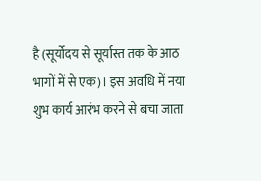है (सूर्योदय से सूर्यास्त तक के आठ भागों में से एक)। इस अवधि में नया शुभ कार्य आरंभ करने से बचा जाता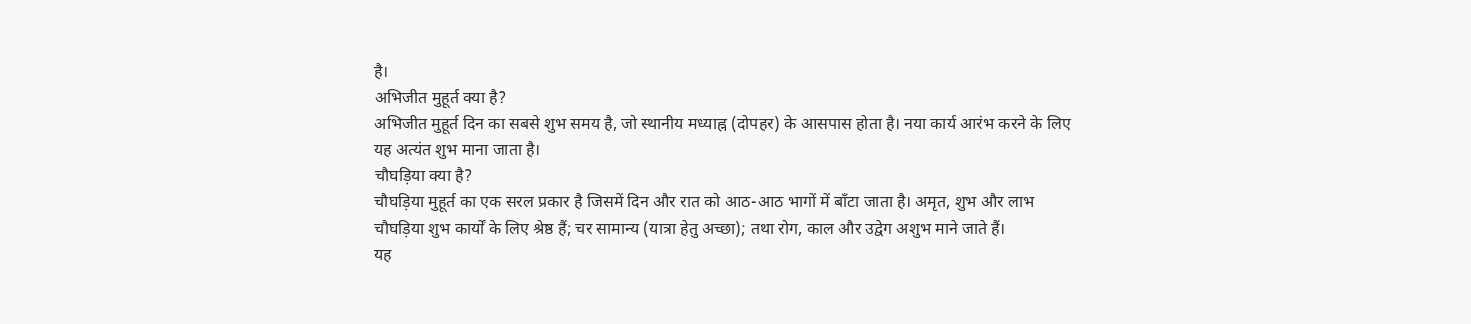है।
अभिजीत मुहूर्त क्या है?
अभिजीत मुहूर्त दिन का सबसे शुभ समय है, जो स्थानीय मध्याह्न (दोपहर) के आसपास होता है। नया कार्य आरंभ करने के लिए यह अत्यंत शुभ माना जाता है।
चौघड़िया क्या है?
चौघड़िया मुहूर्त का एक सरल प्रकार है जिसमें दिन और रात को आठ-आठ भागों में बाँटा जाता है। अमृत, शुभ और लाभ चौघड़िया शुभ कार्यों के लिए श्रेष्ठ हैं; चर सामान्य (यात्रा हेतु अच्छा); तथा रोग, काल और उद्वेग अशुभ माने जाते हैं।
यह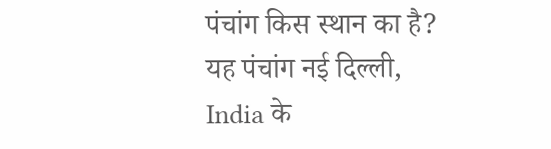पंचांग किस स्थान का है?
यह पंचांग नई दिल्ली, India के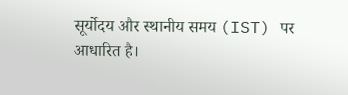सूर्योदय और स्थानीय समय (IST) पर आधारित है।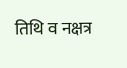तिथि व नक्षत्र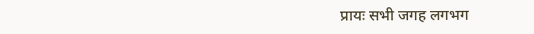प्रायः सभी जगह लगभग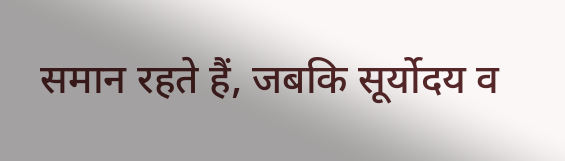समान रहते हैं, जबकि सूर्योदय व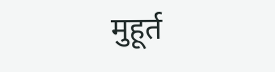मुहूर्त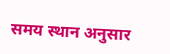समय स्थान अनुसार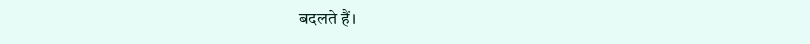बदलते हैं।